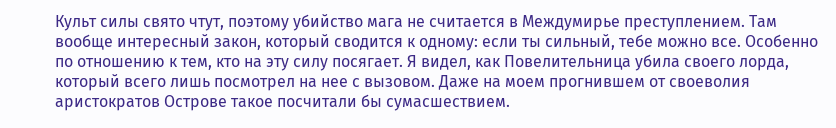Культ силы свято чтут, поэтому убийство мага не считается в Междумирье преступлением. Там вообще интересный закон, который сводится к одному: если ты сильный, тебе можно все. Особенно по отношению к тем, кто на эту силу посягает. Я видел, как Повелительница убила своего лорда, который всего лишь посмотрел на нее с вызовом. Даже на моем прогнившем от своеволия аристократов Острове такое посчитали бы сумасшествием.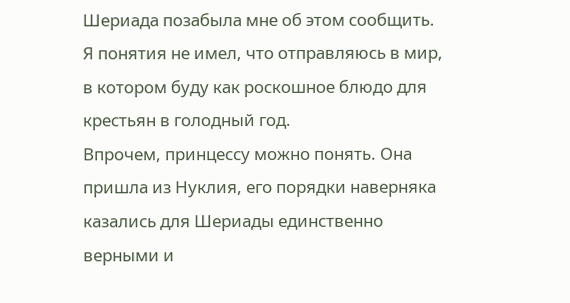Шериада позабыла мне об этом сообщить. Я понятия не имел, что отправляюсь в мир, в котором буду как роскошное блюдо для крестьян в голодный год.
Впрочем, принцессу можно понять. Она пришла из Нуклия, его порядки наверняка казались для Шериады единственно верными и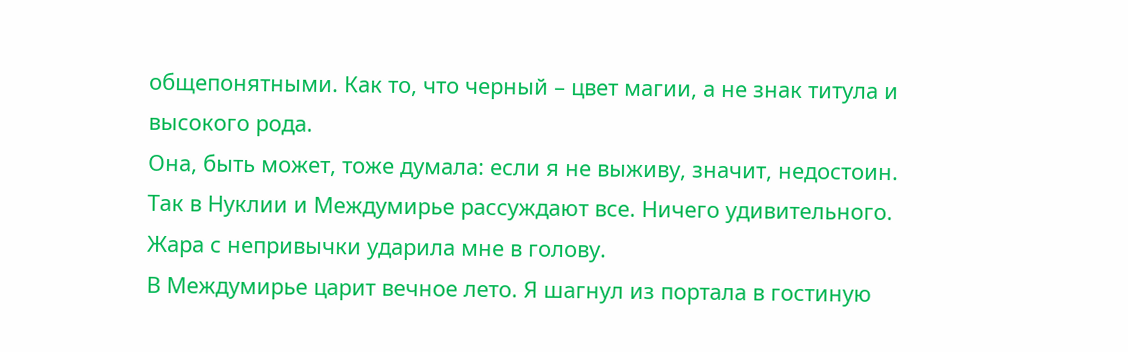общепонятными. Как то, что черный – цвет магии, а не знак титула и высокого рода.
Она, быть может, тоже думала: если я не выживу, значит, недостоин. Так в Нуклии и Междумирье рассуждают все. Ничего удивительного.
Жара с непривычки ударила мне в голову.
В Междумирье царит вечное лето. Я шагнул из портала в гостиную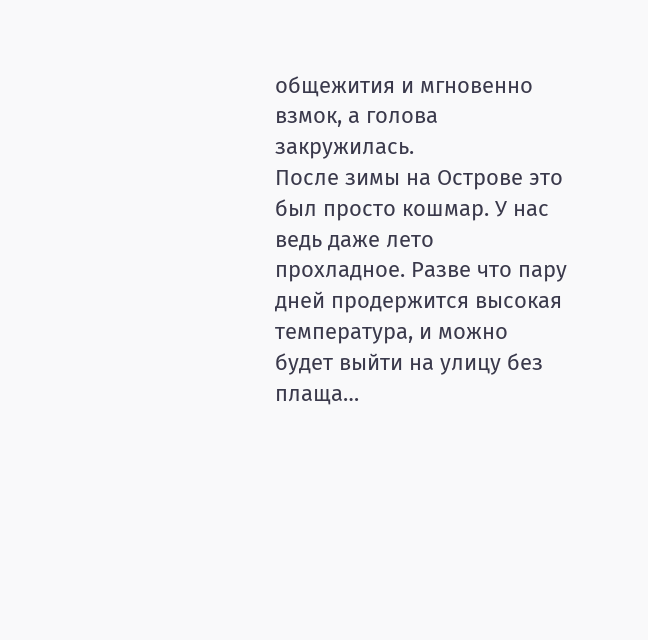общежития и мгновенно взмок, а голова закружилась.
После зимы на Острове это был просто кошмар. У нас ведь даже лето прохладное. Разве что пару дней продержится высокая температура, и можно будет выйти на улицу без плаща…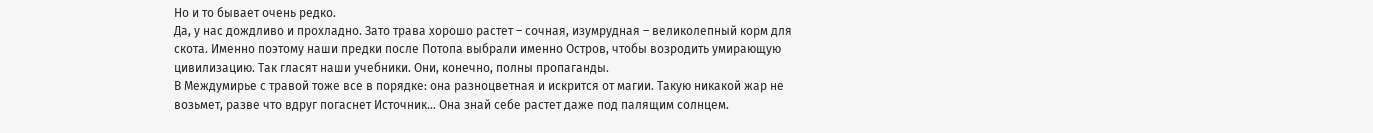Но и то бывает очень редко.
Да, у нас дождливо и прохладно. Зато трава хорошо растет – сочная, изумрудная – великолепный корм для скота. Именно поэтому наши предки после Потопа выбрали именно Остров, чтобы возродить умирающую цивилизацию. Так гласят наши учебники. Они, конечно, полны пропаганды.
В Междумирье с травой тоже все в порядке: она разноцветная и искрится от магии. Такую никакой жар не возьмет, разве что вдруг погаснет Источник… Она знай себе растет даже под палящим солнцем.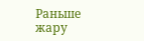Раньше жару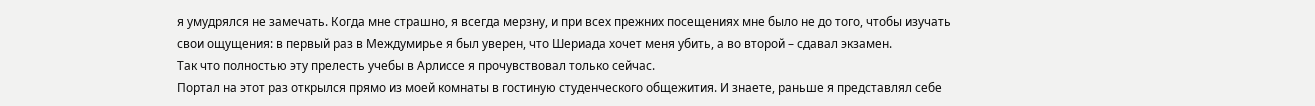я умудрялся не замечать. Когда мне страшно, я всегда мерзну, и при всех прежних посещениях мне было не до того, чтобы изучать свои ощущения: в первый раз в Междумирье я был уверен, что Шериада хочет меня убить, а во второй – сдавал экзамен.
Так что полностью эту прелесть учебы в Арлиссе я прочувствовал только сейчас.
Портал на этот раз открылся прямо из моей комнаты в гостиную студенческого общежития. И знаете, раньше я представлял себе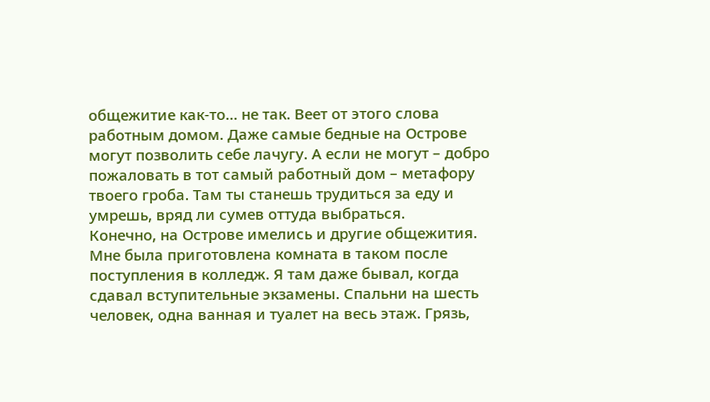общежитие как-то… не так. Веет от этого слова работным домом. Даже самые бедные на Острове могут позволить себе лачугу. А если не могут – добро пожаловать в тот самый работный дом – метафору твоего гроба. Там ты станешь трудиться за еду и умрешь, вряд ли сумев оттуда выбраться.
Конечно, на Острове имелись и другие общежития. Мне была приготовлена комната в таком после поступления в колледж. Я там даже бывал, когда сдавал вступительные экзамены. Спальни на шесть человек, одна ванная и туалет на весь этаж. Грязь,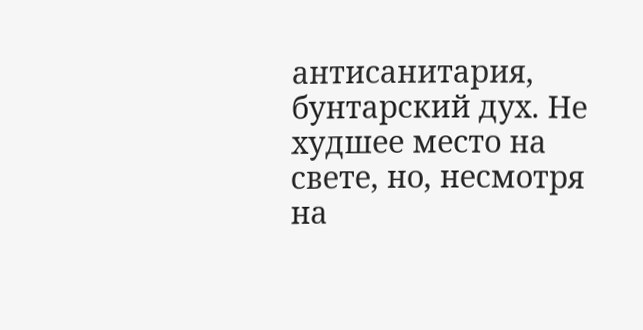антисанитария, бунтарский дух. Не худшее место на свете, но, несмотря на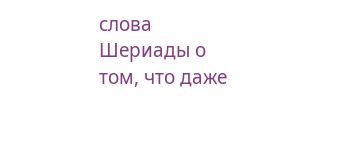слова Шериады о том, что даже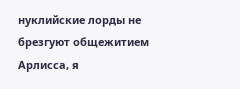нуклийские лорды не брезгуют общежитием Арлисса, я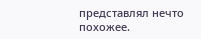представлял нечто похожее.